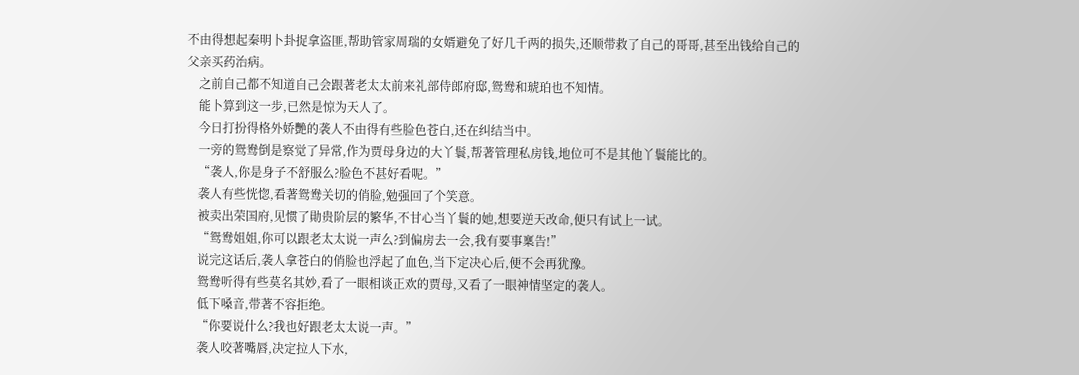不由得想起秦明卜卦捉拿盗匪,帮助管家周瑞的女婿避免了好几千两的损失,还顺带救了自己的哥哥,甚至出钱给自己的父亲买药治病。
    之前自己都不知道自己会跟著老太太前来礼部侍郎府邸,鸳鸯和琥珀也不知情。
    能卜算到这一步,已然是惊为天人了。
    今日打扮得格外娇艷的袭人不由得有些脸色苍白,还在纠结当中。
    一旁的鸳鸯倒是察觉了异常,作为贾母身边的大丫鬟,帮著管理私房钱,地位可不是其他丫鬟能比的。
    “袭人,你是身子不舒服么?脸色不甚好看呢。”
    袭人有些恍惚,看著鸳鸯关切的俏脸,勉强回了个笑意。
    被卖出荣国府,见惯了勛贵阶层的繁华,不甘心当丫鬟的她,想要逆天改命,便只有试上一试。
    “鸳鸯姐姐,你可以跟老太太说一声么?到偏房去一会,我有要事稟告!”
    说完这话后,袭人拿苍白的俏脸也浮起了血色,当下定决心后,便不会再犹豫。
    鸳鸯听得有些莫名其妙,看了一眼相谈正欢的贾母,又看了一眼神情坚定的袭人。
    低下嗓音,带著不容拒绝。
    “你要说什么?我也好跟老太太说一声。”
    袭人咬著嘴唇,决定拉人下水,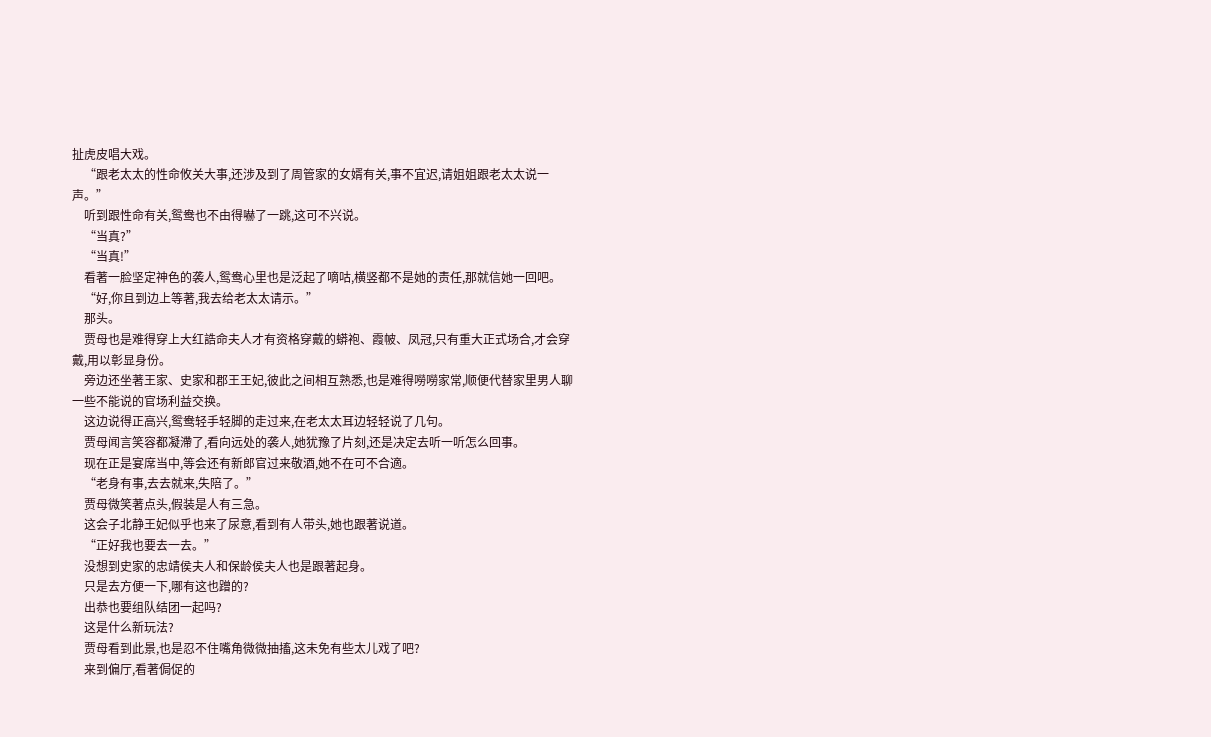扯虎皮唱大戏。
    “跟老太太的性命攸关大事,还涉及到了周管家的女婿有关,事不宜迟,请姐姐跟老太太说一声。”
    听到跟性命有关,鸳鸯也不由得嚇了一跳,这可不兴说。
    “当真?”
    “当真!”
    看著一脸坚定神色的袭人,鸳鸯心里也是泛起了嘀咕,横竖都不是她的责任,那就信她一回吧。
    “好,你且到边上等著,我去给老太太请示。”
    那头。
    贾母也是难得穿上大红誥命夫人才有资格穿戴的蟒袍、霞帔、凤冠,只有重大正式场合,才会穿戴,用以彰显身份。
    旁边还坐著王家、史家和郡王王妃,彼此之间相互熟悉,也是难得嘮嘮家常,顺便代替家里男人聊一些不能说的官场利益交换。
    这边说得正高兴,鸳鸯轻手轻脚的走过来,在老太太耳边轻轻说了几句。
    贾母闻言笑容都凝滯了,看向远处的袭人,她犹豫了片刻,还是决定去听一听怎么回事。
    现在正是宴席当中,等会还有新郎官过来敬酒,她不在可不合適。
    “老身有事,去去就来,失陪了。”
    贾母微笑著点头,假装是人有三急。
    这会子北静王妃似乎也来了尿意,看到有人带头,她也跟著说道。
    “正好我也要去一去。”
    没想到史家的忠靖侯夫人和保龄侯夫人也是跟著起身。
    只是去方便一下,哪有这也蹭的?
    出恭也要组队结团一起吗?
    这是什么新玩法?
    贾母看到此景,也是忍不住嘴角微微抽搐,这未免有些太儿戏了吧?
    来到偏厅,看著侷促的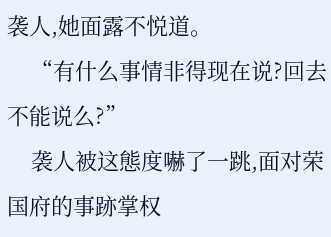袭人,她面露不悦道。
    “有什么事情非得现在说?回去不能说么?”
    袭人被这態度嚇了一跳,面对荣国府的事跡掌权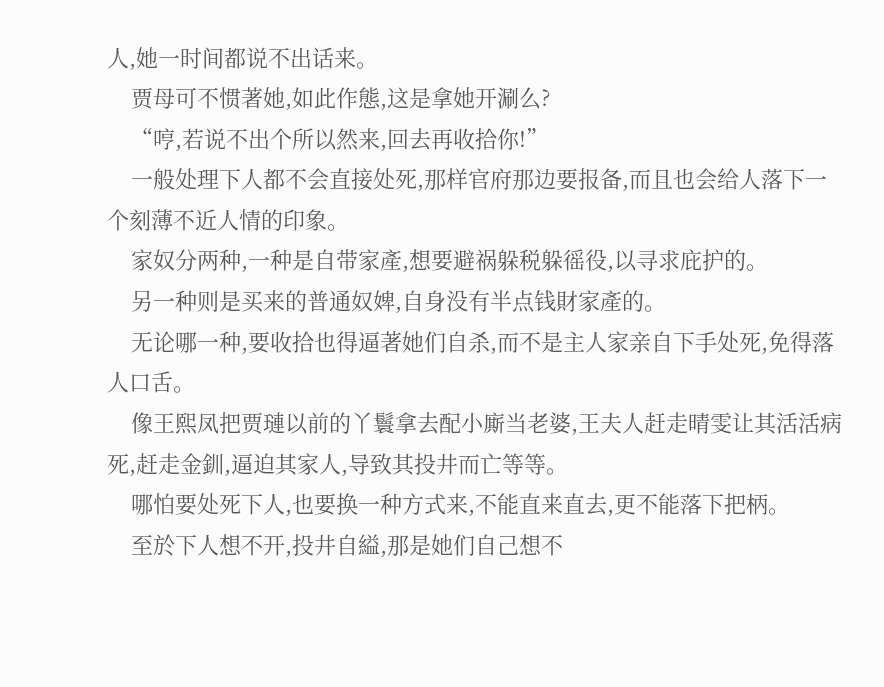人,她一时间都说不出话来。
    贾母可不惯著她,如此作態,这是拿她开涮么?
    “哼,若说不出个所以然来,回去再收拾你!”
    一般处理下人都不会直接处死,那样官府那边要报备,而且也会给人落下一个刻薄不近人情的印象。
    家奴分两种,一种是自带家產,想要避祸躲税躲徭役,以寻求庇护的。
    另一种则是买来的普通奴婢,自身没有半点钱財家產的。
    无论哪一种,要收拾也得逼著她们自杀,而不是主人家亲自下手处死,免得落人口舌。
    像王熙凤把贾璉以前的丫鬟拿去配小廝当老婆,王夫人赶走晴雯让其活活病死,赶走金釧,逼迫其家人,导致其投井而亡等等。
    哪怕要处死下人,也要换一种方式来,不能直来直去,更不能落下把柄。
    至於下人想不开,投井自縊,那是她们自己想不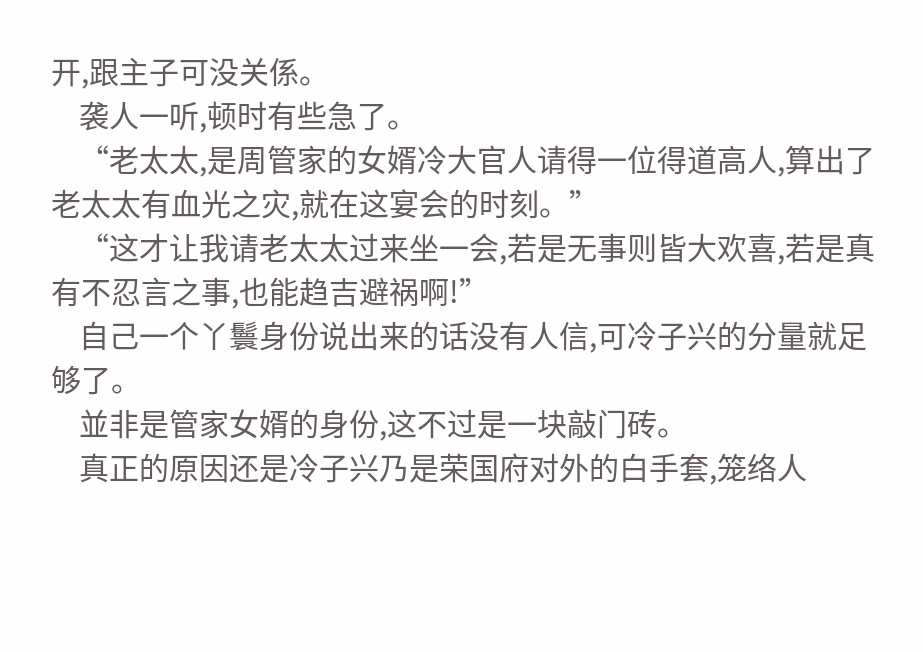开,跟主子可没关係。
    袭人一听,顿时有些急了。
    “老太太,是周管家的女婿冷大官人请得一位得道高人,算出了老太太有血光之灾,就在这宴会的时刻。”
    “这才让我请老太太过来坐一会,若是无事则皆大欢喜,若是真有不忍言之事,也能趋吉避祸啊!”
    自己一个丫鬟身份说出来的话没有人信,可冷子兴的分量就足够了。
    並非是管家女婿的身份,这不过是一块敲门砖。
    真正的原因还是冷子兴乃是荣国府对外的白手套,笼络人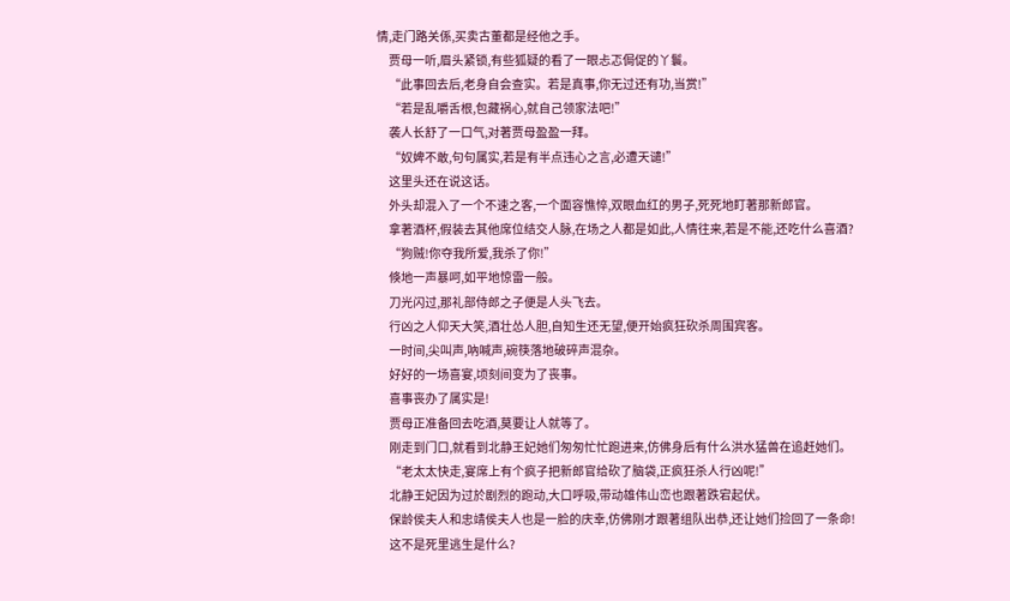情,走门路关係,买卖古董都是经他之手。
    贾母一听,眉头紧锁,有些狐疑的看了一眼忐忑侷促的丫鬟。
    “此事回去后,老身自会查实。若是真事,你无过还有功,当赏!”
    “若是乱嚼舌根,包藏祸心,就自己领家法吧!”
    袭人长舒了一口气,对著贾母盈盈一拜。
    “奴婢不敢,句句属实,若是有半点违心之言,必遭天谴!”
    这里头还在说这话。
    外头却混入了一个不速之客,一个面容憔悴,双眼血红的男子,死死地盯著那新郎官。
    拿著酒杯,假装去其他席位结交人脉,在场之人都是如此,人情往来,若是不能,还吃什么喜酒?
    “狗贼!你夺我所爱,我杀了你!”
    倏地一声暴呵,如平地惊雷一般。
    刀光闪过,那礼部侍郎之子便是人头飞去。
    行凶之人仰天大笑,酒壮怂人胆,自知生还无望,便开始疯狂砍杀周围宾客。
    一时间,尖叫声,吶喊声,碗筷落地破碎声混杂。
    好好的一场喜宴,顷刻间变为了丧事。
    喜事丧办了属实是!
    贾母正准备回去吃酒,莫要让人就等了。
    刚走到门口,就看到北静王妃她们匆匆忙忙跑进来,仿佛身后有什么洪水猛兽在追赶她们。
    “老太太快走,宴席上有个疯子把新郎官给砍了脑袋,正疯狂杀人行凶呢!”
    北静王妃因为过於剧烈的跑动,大口呼吸,带动雄伟山峦也跟著跌宕起伏。
    保龄侯夫人和忠靖侯夫人也是一脸的庆幸,仿佛刚才跟著组队出恭,还让她们捡回了一条命!
    这不是死里逃生是什么?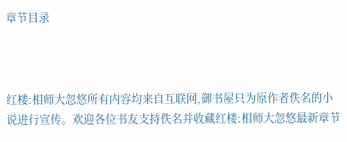章节目录



红楼:相师大忽悠所有内容均来自互联网,御书屋只为原作者佚名的小说进行宣传。欢迎各位书友支持佚名并收藏红楼:相师大忽悠最新章节